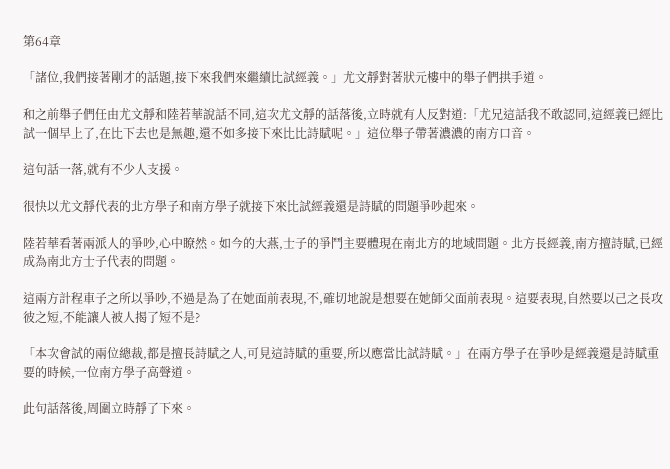第64章

「諸位,我們接著剛才的話題,接下來我們來繼續比試經義。」尤文靜對著狀元樓中的舉子們拱手道。

和之前舉子們任由尤文靜和陸若華說話不同,這次尤文靜的話落後,立時就有人反對道:「尤兄這話我不敢認同,這經義已經比試一個早上了,在比下去也是無趣,還不如多接下來比比詩賦呢。」這位舉子帶著濃濃的南方口音。

這句話一落,就有不少人支援。

很快以尤文靜代表的北方學子和南方學子就接下來比試經義還是詩賦的問題爭吵起來。

陸若華看著兩派人的爭吵,心中瞭然。如今的大燕,士子的爭鬥主要體現在南北方的地域問題。北方長經義,南方擅詩賦,已經成為南北方士子代表的問題。

這兩方計程車子之所以爭吵,不過是為了在她面前表現,不,確切地說是想要在她師父面前表現。這要表現,自然要以己之長攻彼之短,不能讓人被人揭了短不是?

「本次會試的兩位總裁,都是擅長詩賦之人,可見這詩賦的重要,所以應當比試詩賦。」在兩方學子在爭吵是經義還是詩賦重要的時候,一位南方學子高聲道。

此句話落後,周圍立時靜了下來。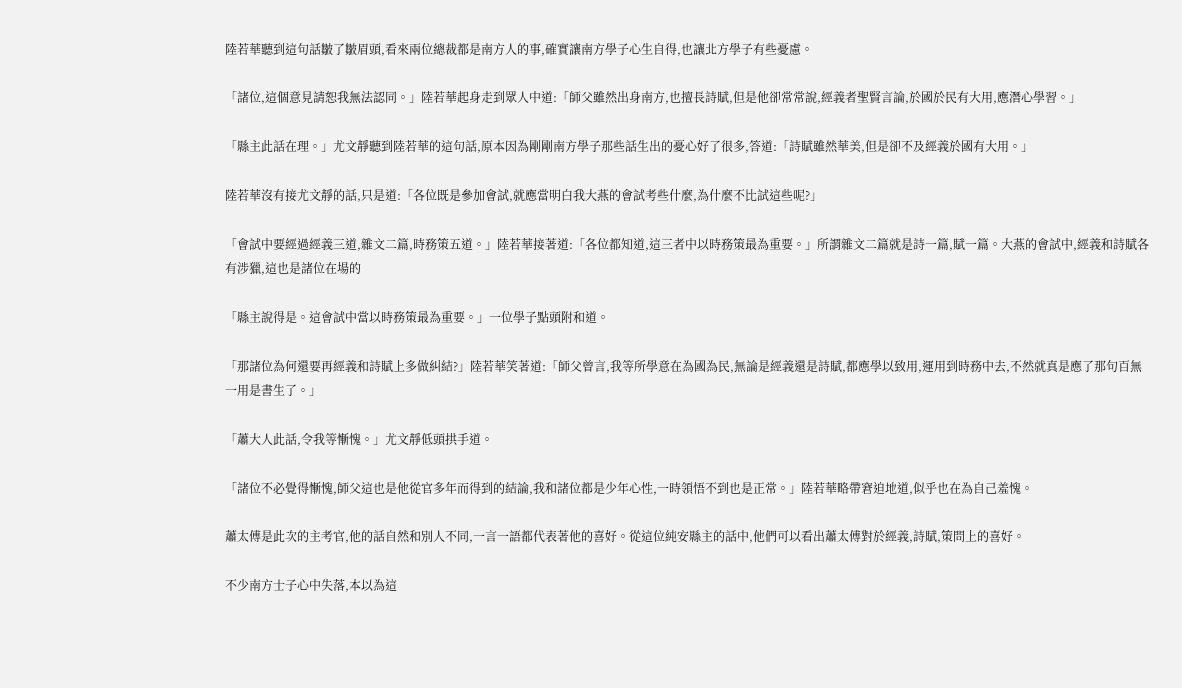陸若華聽到這句話皺了皺眉頭,看來兩位總裁都是南方人的事,確實讓南方學子心生自得,也讓北方學子有些憂慮。

「諸位,這個意見請恕我無法認同。」陸若華起身走到眾人中道:「師父雖然出身南方,也擅長詩賦,但是他卻常常說,經義者聖賢言論,於國於民有大用,應潛心學習。」

「縣主此話在理。」尤文靜聽到陸若華的這句話,原本因為剛剛南方學子那些話生出的憂心好了很多,答道:「詩賦雖然華美,但是卻不及經義於國有大用。」

陸若華沒有接尤文靜的話,只是道:「各位既是參加會試,就應當明白我大燕的會試考些什麼,為什麼不比試這些呢?」

「會試中要經過經義三道,雜文二篇,時務策五道。」陸若華接著道:「各位都知道,這三者中以時務策最為重要。」所謂雜文二篇就是詩一篇,賦一篇。大燕的會試中,經義和詩賦各有涉獵,這也是諸位在場的

「縣主說得是。這會試中當以時務策最為重要。」一位學子點頭附和道。

「那諸位為何還要再經義和詩賦上多做糾結?」陸若華笑著道:「師父曾言,我等所學意在為國為民,無論是經義還是詩賦,都應學以致用,運用到時務中去,不然就真是應了那句百無一用是書生了。」

「蕭大人此話,令我等慚愧。」尤文靜低頭拱手道。

「諸位不必覺得慚愧,師父這也是他從官多年而得到的結論,我和諸位都是少年心性,一時領悟不到也是正常。」陸若華略帶窘迫地道,似乎也在為自己羞愧。

蕭太傅是此次的主考官,他的話自然和別人不同,一言一語都代表著他的喜好。從這位純安縣主的話中,他們可以看出蕭太傅對於經義,詩賦,策問上的喜好。

不少南方士子心中失落,本以為這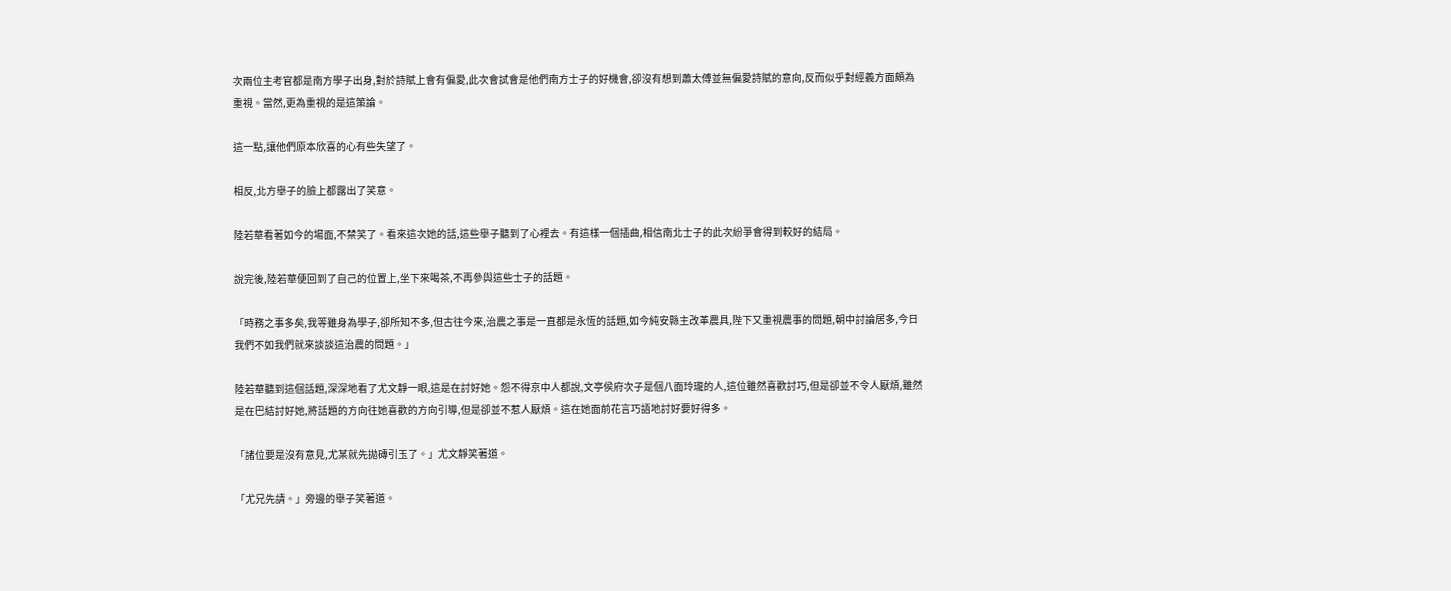次兩位主考官都是南方學子出身,對於詩賦上會有偏愛,此次會試會是他們南方士子的好機會,卻沒有想到蕭太傅並無偏愛詩賦的意向,反而似乎對經義方面頗為重視。當然,更為重視的是這策論。

這一點,讓他們原本欣喜的心有些失望了。

相反,北方舉子的臉上都露出了笑意。

陸若華看著如今的場面,不禁笑了。看來這次她的話,這些舉子聽到了心裡去。有這樣一個插曲,相信南北士子的此次紛爭會得到較好的結局。

說完後,陸若華便回到了自己的位置上,坐下來喝茶,不再參與這些士子的話題。

「時務之事多矣,我等雖身為學子,卻所知不多,但古往今來,治農之事是一直都是永恆的話題,如今純安縣主改革農具,陛下又重視農事的問題,朝中討論居多,今日我們不如我們就來談談這治農的問題。」

陸若華聽到這個話題,深深地看了尤文靜一眼,這是在討好她。怨不得京中人都說,文亭侯府次子是個八面玲瓏的人,這位雖然喜歡討巧,但是卻並不令人厭煩,雖然是在巴結討好她,將話題的方向往她喜歡的方向引導,但是卻並不惹人厭煩。這在她面前花言巧語地討好要好得多。

「諸位要是沒有意見,尤某就先拋磚引玉了。」尤文靜笑著道。

「尤兄先請。」旁邊的舉子笑著道。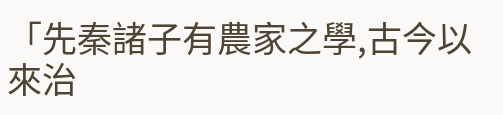「先秦諸子有農家之學,古今以來治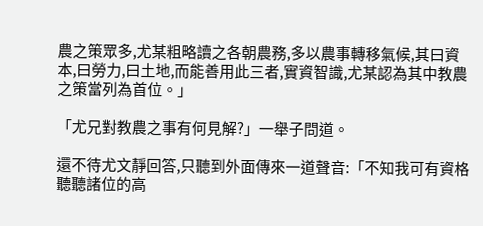農之策眾多,尤某粗略讀之各朝農務,多以農事轉移氣候,其曰資本,曰勞力,曰土地,而能善用此三者,實資智識,尤某認為其中教農之策當列為首位。」

「尤兄對教農之事有何見解?」一舉子問道。

還不待尤文靜回答,只聽到外面傳來一道聲音:「不知我可有資格聽聽諸位的高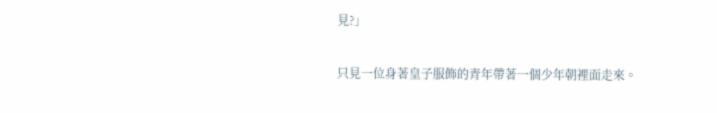見?」

只見一位身著皇子服飾的青年帶著一個少年朝裡面走來。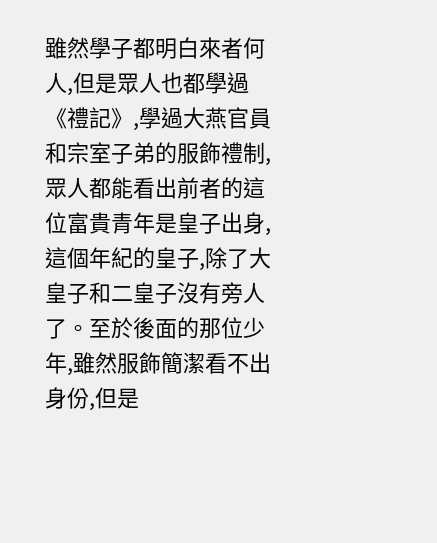雖然學子都明白來者何人,但是眾人也都學過《禮記》,學過大燕官員和宗室子弟的服飾禮制,眾人都能看出前者的這位富貴青年是皇子出身,這個年紀的皇子,除了大皇子和二皇子沒有旁人了。至於後面的那位少年,雖然服飾簡潔看不出身份,但是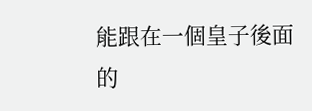能跟在一個皇子後面的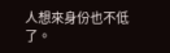人想來身份也不低了。